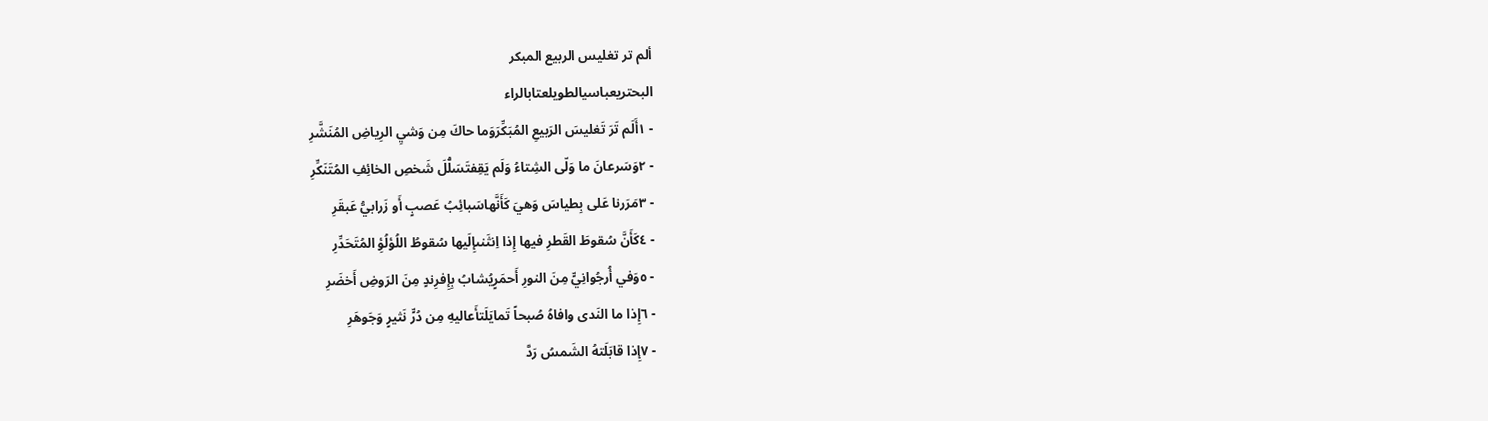ألم تر تغليس الربيع المبكر
البحتريعباسيالطويلعتابالراء
- ١أَلَم تَرَ تَغليسَ الرَبيعِ المُبَكِّرَوَما حاكَ مِن وَشيِ الرِياضِ المُنَشَّرِ
- ٢وَسَرعانَ ما وَلّى الشِتاءُ وَلَم يَقِفتَسَلُّلَ شَخصِ الخائِفِ المُتَنَكِّرِ
- ٣مَرَرنا عَلى بِطياسَ وَهيَ كَأَنَّهاسَبائِبُ عَصبٍ أَو زَرابيُّ عَبقَرِ
- ٤كَأَنَّ سُقوطَ القَطرِ فيها إِذا اِنثَنىإِلَيها سُقوطُ اللُؤلُؤِ المُتَحَدِّرِ
- ٥وَفي أُرجُوانِيٍّ مِنَ النورِ أَحمَرٍيُشابُ بِإِفرِندٍ مِنَ الرَوضِ أَخضَرِ
- ٦إِذا ما النَدى وافاهُ صُبحاً تَمايَلَتأَعاليهِ مِن دُرٍّ نَثيرٍ وَجَوهَرِ
- ٧إِذا قابَلَتهُ الشَمسُ رَدَّ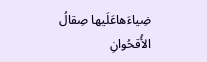ضِياءَهاعَلَيها صِقالُ الأُقحُوانِ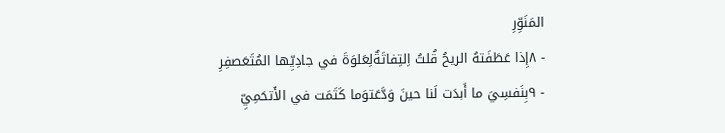المَنَوِّرِ
- ٨إِذا عَطَفَتهُ الريحُ قُلتُ اِلتِفاتَةٌلِعَلوَةَ في جادِيِّها المُتَعَصفِرِ
- ٩بِنَفسِيَ ما أَبدَت لَنا حينَ وَدَّعَتوَما كَتَمَت في الأَتحَمِيِّ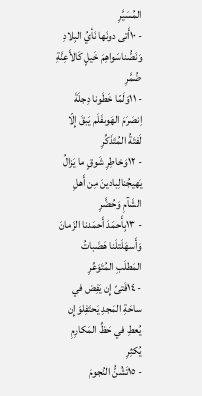المُسَيَّرِ
- ١٠أَتى دونَها نَأيُ البِلادِ وَنَصُّناسَواهِمَ خَيلٍ كَالأَعِنَّةِ ضُمَّرِ
- ١١وَلَمّا خَطَونا دِجلَةَ اِنصَرَمَ الهَوىفَلَم يَبقَ إِلّا لَفتَةُ المُتَذَكِّرِ
- ١٢وَخاطِرِ شَوقٍ ما يَزالُ يَهيجُنالِبادينَ مِن أَهلِ الشَآمِ وَحُضَّرِ
- ١٣بِأَحمَدَ أَحمَدنا الزَمانَ وَأَسهَلَتلَنا هَضَباتُ المَطلَبِ المُتَوَعِّرِ
- ١٤فَتىً إِن يَفِض في ساحَةِ المَجدِ يَحتَفِلوَإِن يُعطِ في حَظِّ المَكارِمِ يُكثِرِ
- ١٥تَشُنُّ النُجومَ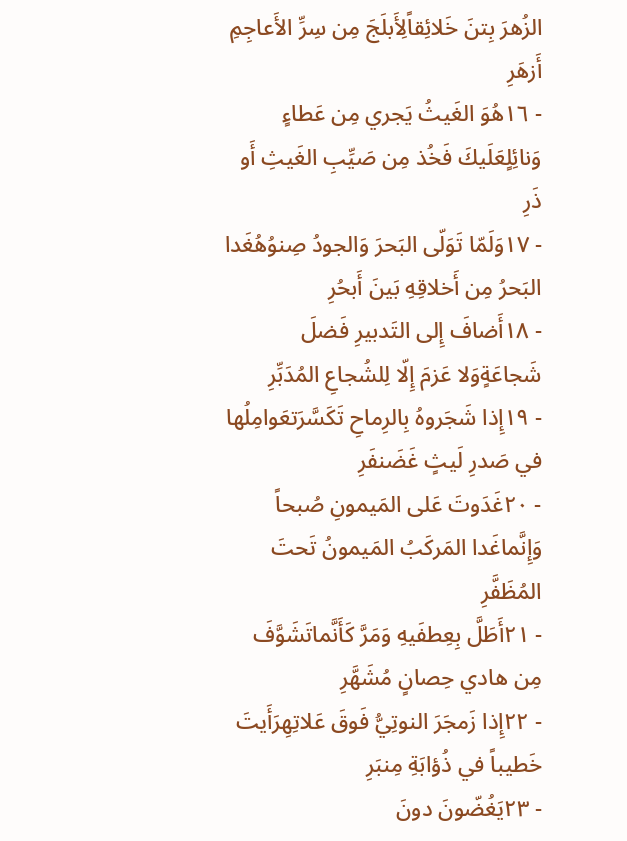الزُهرَ بِتنَ خَلائِقاًلِأَبلَجَ مِن سِرِّ الأَعاجِمِ أَزهَرِ
- ١٦هُوَ الغَيثُ يَجري مِن عَطاءٍ وَنائِلٍعَلَيكَ فَخُذ مِن صَيِّبِ الغَيثِ أَو ذَرِ
- ١٧وَلَمّا تَوَلّى البَحرَ وَالجودُ صِنوُهُغَدا البَحرُ مِن أَخلاقِهِ بَينَ أَبحُرِ
- ١٨أَضافَ إِلى التَدبيرِ فَضلَ شَجاعَةٍوَلا عَزمَ إِلّا لِلشُجاعِ المُدَبِّرِ
- ١٩إِذا شَجَروهُ بِالرِماحِ تَكَسَّرَتعَوامِلُها في صَدرِ لَيثٍ غَضَنفَرِ
- ٢٠غَدَوتَ عَلى المَيمونِ صُبحاً وَإِنَّماغَدا المَركَبُ المَيمونُ تَحتَ المُظَفَّرِ
- ٢١أَطَلَّ بِعِطفَيهِ وَمَرَّ كَأَنَّماتَشَوَّفَ مِن هادي حِصانٍ مُشَهَّرِ
- ٢٢إِذا زَمجَرَ النوتِيُّ فَوقَ عَلاتِهِرَأَيتَ خَطيباً في ذُؤابَةِ مِنبَرِ
- ٢٣يَغُضّونَ دونَ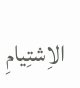الاِشتِيامِ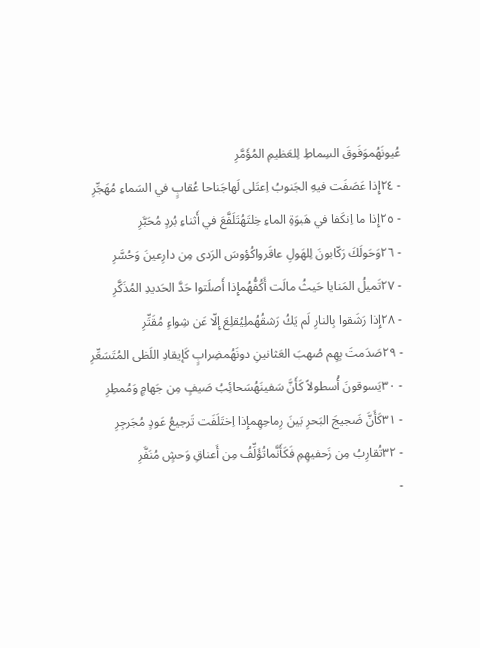عُيونَهُموَفَوقَ السِماطِ لِلعَظيمِ المُؤَمَّرِ
- ٢٤إِذا عَصَفَت فيهِ الجَنوبُ اِعتَلى لَهاجَناحا عُقابٍ في السَماءِ مُهَجِّرِ
- ٢٥إِذا ما اِنكَفا في هَبوَةِ الماءِ خِلتَهُتَلَفَّعَ في أَثناءِ بُردٍ مُحَبَّرِ
- ٢٦وَحَولَكَ رَكّابونَ لِلهَولِ عاقَرواكُؤوسَ الرَدى مِن دارِعينَ وَحُسَّرِ
- ٢٧تَميلُ المَنايا حَيثُ مالَت أَكُفُّهُمإِذا أَصلَتوا حَدَّ الحَديدِ المُذَكَّرِ
- ٢٨إِذا رَشَقوا بِالنارِ لَم يَكُ رَشقُهُملِيُقلِعَ إِلّا عَن شِواءٍ مُقَتِّرِ
- ٢٩صَدَمتَ بِهِم صُهبَ العَثانينِ دونَهُمضِرابٍ كَإيقادِ اللَظى المُتَسَعِّرِ
- ٣٠يَسوقونَ أُسطولاً كَأَنَّ سَفينَهُسَحائِبُ صَيفٍ مِن جَهامٍ وَمُمطِرِ
- ٣١كَأَنَّ ضَجيجَ البَحرِ بَينَ رِماحِهِمإِذا اِختَلَفَت تَرجيعُ عَودٍ مُجَرجِرِ
- ٣٢تُقارِبُ مِن زَحفيهِمِ فَكَأَنَّماتُؤَلِّفُ مِن أَعناقِ وَحشٍ مُنَفَّرِ
-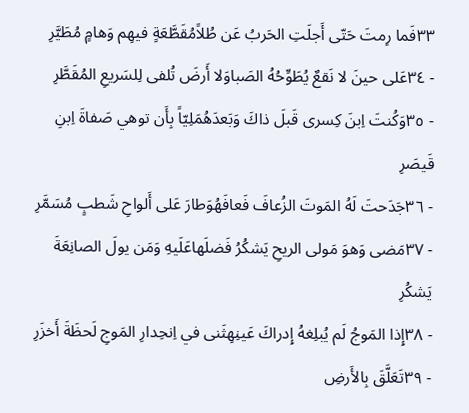٣٣فَما رِمتَ حَتّى أَجلَتِ الحَربُ عَن طُلاًمُقَطَّعَةٍ فيهِم وَهامٍ مُطَيَّرِ
- ٣٤عَلى حينَ لا نَقعٌ يُطَوِّحُهُ الصَباوَلا أَرضَ تُلفى لِلسَريعِ المُقَطَّرِ
- ٣٥وَكُنتَ اِبنَ كِسرى قَبلَ ذاكَ وَبَعدَهُمَلِيّاً بِأَن توهي صَفاةَ اِبنِ قَيصَرِ
- ٣٦جَدَحتَ لَهُ المَوتَ الزُعافَ فَعافَهُوَطارَ عَلى أَلواحِ شَطبٍ مُسَمَّرِ
- ٣٧مَضى وَهوَ مَولى الريحِ يَشكُرُ فَضلَهاعَلَيهِ وَمَن يولَ الصانِعَةَ يَشكُرِ
- ٣٨إِذا المَوجُ لَم يُبلِغهُ إِدراكَ عَينِهِثَنى في اِنحِدارِ المَوجِ لَحظَةَ أَخزَرِ
- ٣٩تَعَلَّقَ بِالأَرضِ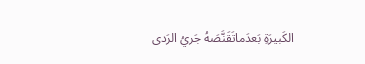الكَبيرَةِ بَعدَماتَقَنَّصَهُ جَريُ الرَدى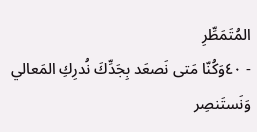المُتَمَطِّرِ
- ٤٠وَكُنّا مَتى نَصعَد بِجَدِّكَ نُدرِكِ المَعالي وَنَستَنصِر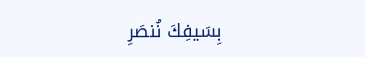بِسَيفِكَ نُنصَرِ